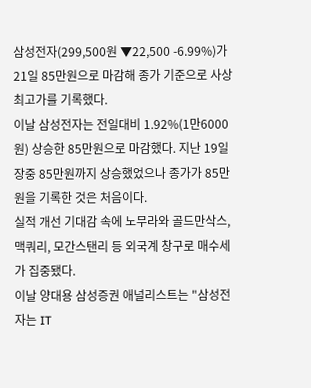삼성전자(299,500원 ▼22,500 -6.99%)가 21일 85만원으로 마감해 종가 기준으로 사상 최고가를 기록했다.
이날 삼성전자는 전일대비 1.92%(1만6000원) 상승한 85만원으로 마감했다. 지난 19일 장중 85만원까지 상승했었으나 종가가 85만원을 기록한 것은 처음이다.
실적 개선 기대감 속에 노무라와 골드만삭스, 맥쿼리, 모간스탠리 등 외국계 창구로 매수세가 집중됐다.
이날 양대용 삼성증권 애널리스트는 "삼성전자는 IT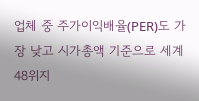업체 중 주가이익배율(PER)도 가장 낮고 시가총액 기준으로 세계 48위지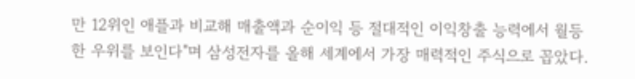만 12위인 애플과 비교해 매출액과 순이익 등 절대적인 이익창출 능력에서 월등한 우위를 보인다"며 삼성전자를 올해 세계에서 가장 매력적인 주식으로 꼽았다.